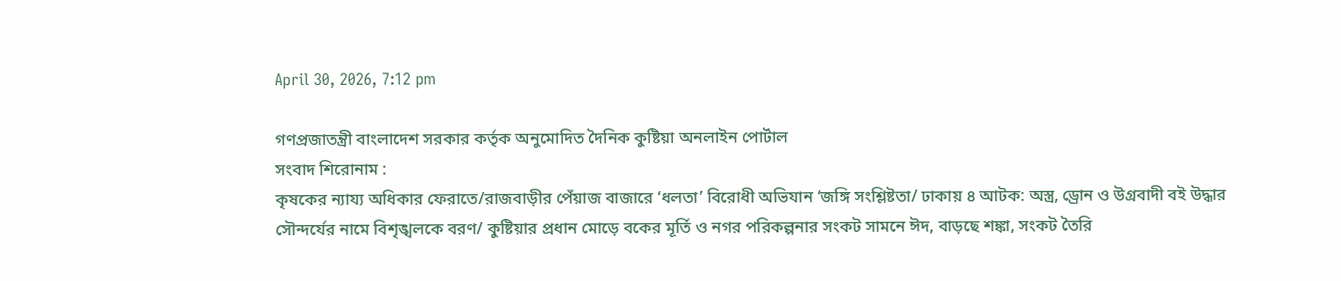April 30, 2026, 7:12 pm

গণপ্রজাতন্ত্রী বাংলাদেশ সরকার কর্তৃক অনুমোদিত দৈনিক কুষ্টিয়া অনলাইন পোর্টাল
সংবাদ শিরোনাম :
কৃষকের ন্যায্য অধিকার ফেরাতে/রাজবাড়ীর পেঁয়াজ বাজারে ‘ধলতা’ বিরোধী অভিযান ‘জঙ্গি সংশ্লিষ্টতা/ ঢাকায় ৪ আটক: অস্ত্র, ড্রোন ও উগ্রবাদী বই উদ্ধার সৌন্দর্যের নামে বিশৃঙ্খলকে বরণ/ কুষ্টিয়ার প্রধান মোড়ে বকের মূর্তি ও নগর পরিকল্পনার সংকট সামনে ঈদ, বাড়ছে শঙ্কা, সংকট তৈরি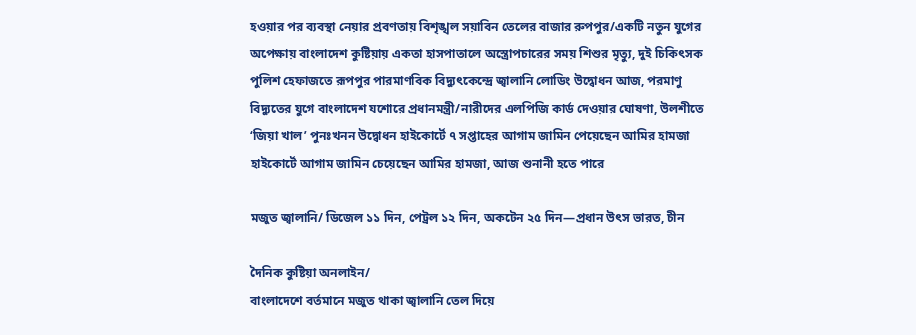হওয়ার পর ব্যবস্থা নেয়ার প্রবণতায় বিশৃঙ্খল সয়াবিন তেলের বাজার রুপপুর/একটি নতুন যুগের অপেক্ষায় বাংলাদেশ কুষ্টিয়ায় একতা হাসপাতালে অস্ত্রোপচারের সময় শিশুর মৃত্যু, দুই চিকিৎসক পুলিশ হেফাজতে রূপপুর পারমাণবিক বিদ্যুৎকেন্দ্রে জ্বালানি লোডিং উদ্বোধন আজ, পরমাণু বিদ্যুতের যুগে বাংলাদেশ যশোরে প্রধানমন্ত্রী/নারীদের এলপিজি কার্ড দেওয়ার ঘোষণা, উলশীতে ‘জিয়া খাল’ পুনঃখনন উদ্বোধন হাইকোর্টে ৭ সপ্তাহের আগাম জামিন পেয়েছেন আমির হামজা হাইকোর্টে আগাম জামিন চেয়েছেন আমির হামজা, আজ শুনানী হতে পারে

মজুত জ্বালানি/ ডিজেল ১১ দিন, পেট্রল ১২ দিন, অকটেন ২৫ দিন—প্রধান উৎস ভারত, চীন

দৈনিক কুষ্টিয়া অনলাইন/
বাংলাদেশে বর্তমানে মজুত থাকা জ্বালানি তেল দিয়ে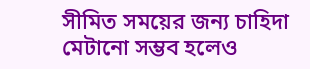সীমিত সময়ের জন্য চাহিদা মেটানো সম্ভব হলেও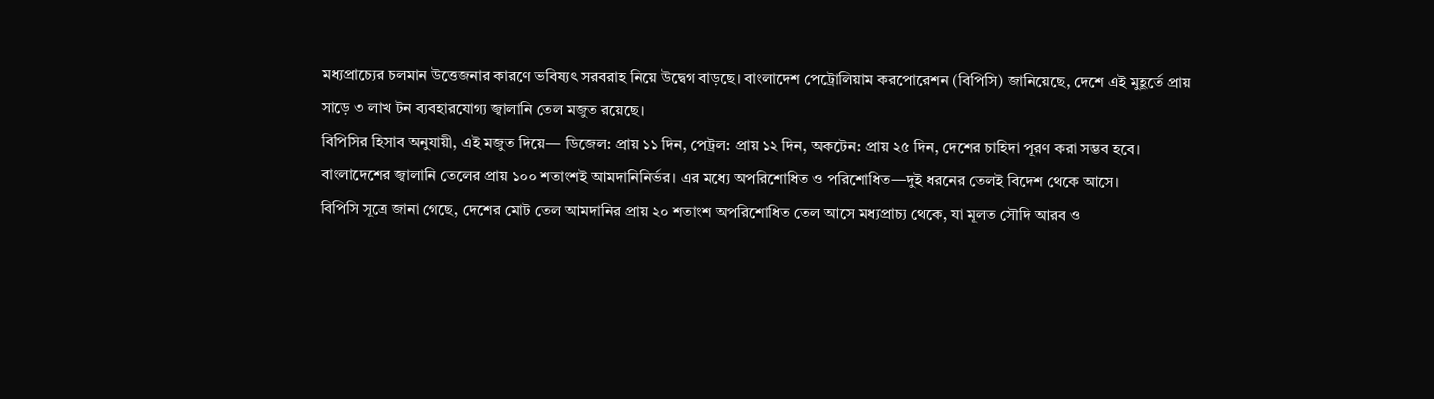মধ্যপ্রাচ্যের চলমান উত্তেজনার কারণে ভবিষ্যৎ সরবরাহ নিয়ে উদ্বেগ বাড়ছে। বাংলাদেশ পেট্রোলিয়াম করপোরেশন (বিপিসি) জানিয়েছে, দেশে এই মুহূর্তে প্রায় সাড়ে ৩ লাখ টন ব্যবহারযোগ্য জ্বালানি তেল মজুত রয়েছে।
বিপিসির হিসাব অনুযায়ী, এই মজুত দিয়ে— ডিজেল: প্রায় ১১ দিন, পেট্রল: প্রায় ১২ দিন, অকটেন: প্রায় ২৫ দিন, দেশের চাহিদা পূরণ করা সম্ভব হবে।
বাংলাদেশের জ্বালানি তেলের প্রায় ১০০ শতাংশই আমদানিনির্ভর। এর মধ্যে অপরিশোধিত ও পরিশোধিত—দুই ধরনের তেলই বিদেশ থেকে আসে।
বিপিসি সূত্রে জানা গেছে, দেশের মোট তেল আমদানির প্রায় ২০ শতাংশ অপরিশোধিত তেল আসে মধ্যপ্রাচ্য থেকে, যা মূলত সৌদি আরব ও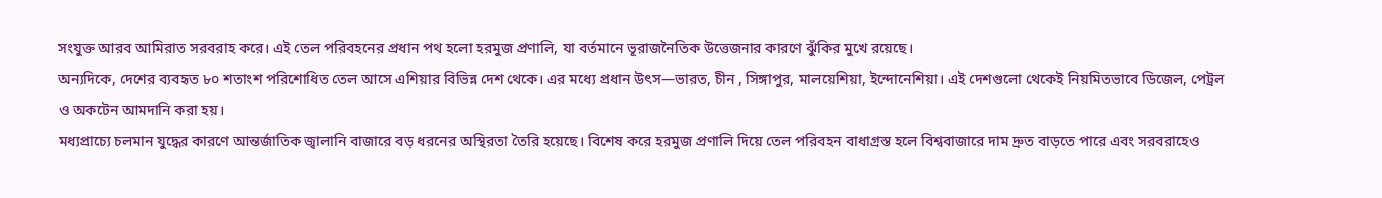সংযুক্ত আরব আমিরাত সরবরাহ করে। এই তেল পরিবহনের প্রধান পথ হলো হরমুজ প্রণালি, যা বর্তমানে ভূরাজনৈতিক উত্তেজনার কারণে ঝুঁকির মুখে রয়েছে।
অন্যদিকে, দেশের ব্যবহৃত ৮০ শতাংশ পরিশোধিত তেল আসে এশিয়ার বিভিন্ন দেশ থেকে। এর মধ্যে প্রধান উৎস—ভারত, চীন , সিঙ্গাপুর, মালয়েশিয়া, ইন্দোনেশিয়া। এই দেশগুলো থেকেই নিয়মিতভাবে ডিজেল, পেট্রল ও অকটেন আমদানি করা হয়।
মধ্যপ্রাচ্যে চলমান যুদ্ধের কারণে আন্তর্জাতিক জ্বালানি বাজারে বড় ধরনের অস্থিরতা তৈরি হয়েছে। বিশেষ করে হরমুজ প্রণালি দিয়ে তেল পরিবহন বাধাগ্রস্ত হলে বিশ্ববাজারে দাম দ্রুত বাড়তে পারে এবং সরবরাহেও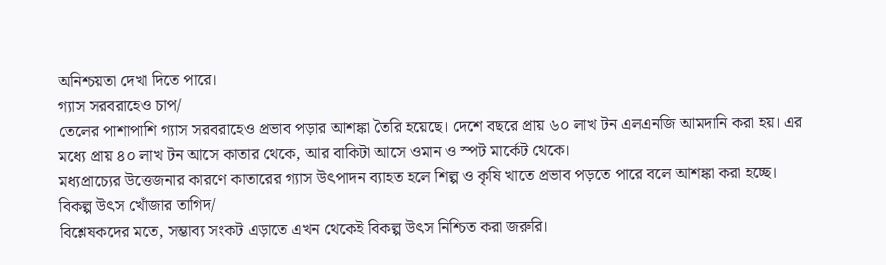অনিশ্চয়তা দেখা দিতে পারে।
গ্যাস সরবরাহেও চাপ/
তেলের পাশাপাশি গ্যাস সরবরাহেও প্রভাব পড়ার আশঙ্কা তৈরি হয়েছে। দেশে বছরে প্রায় ৬০ লাখ টন এলএনজি আমদানি করা হয়। এর মধ্যে প্রায় ৪০ লাখ টন আসে কাতার থেকে, আর বাকিটা আসে ওমান ও স্পট মার্কেট থেকে।
মধ্যপ্রাচ্যের উত্তেজনার কারণে কাতারের গ্যাস উৎপাদন ব্যাহত হলে শিল্প ও কৃষি খাতে প্রভাব পড়তে পারে বলে আশঙ্কা করা হচ্ছে।
বিকল্প উৎস খোঁজার তাগিদ/
বিশ্লেষকদের মতে, সম্ভাব্য সংকট এড়াতে এখন থেকেই বিকল্প উৎস নিশ্চিত করা জরুরি।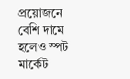প্রয়োজনে বেশি দামে হলেও স্পট মার্কেট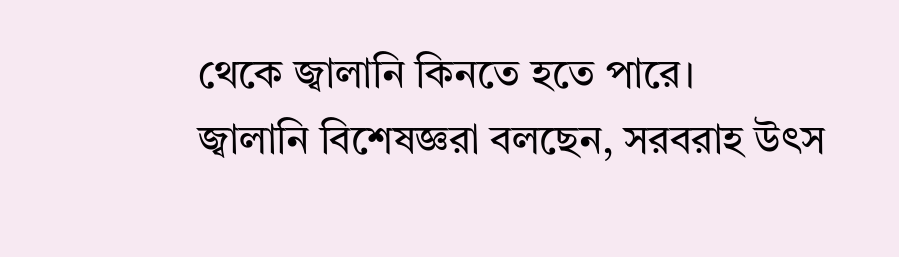থেকে জ্বালানি কিনতে হতে পারে।
জ্বালানি বিশেষজ্ঞরা বলছেন, সরবরাহ উৎস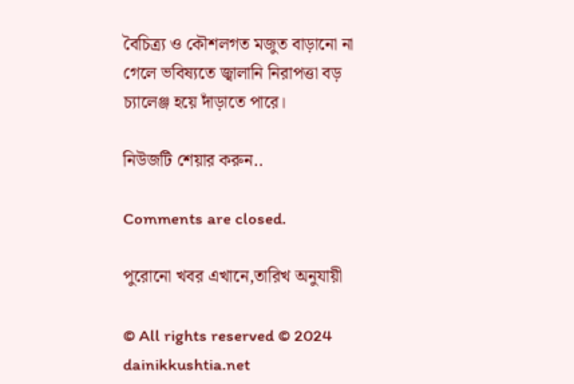বৈচিত্র্য ও কৌশলগত মজুত বাড়ানো না গেলে ভবিষ্যতে জ্বালানি নিরাপত্তা বড় চ্যালেঞ্জ হয়ে দাঁড়াতে পারে।

নিউজটি শেয়ার করুন..

Comments are closed.

পুরোনো খবর এখানে,তারিখ অনুযায়ী

© All rights reserved © 2024 dainikkushtia.net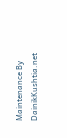Maintenance By DainikKushtia.net